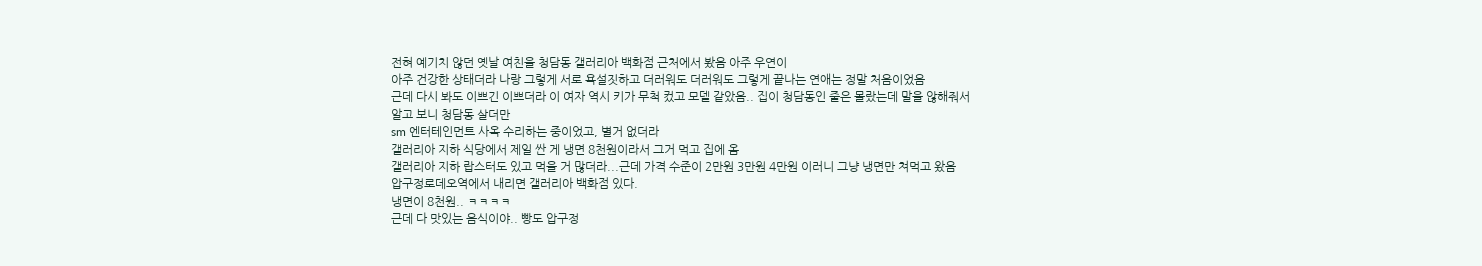전혀 예기치 않던 옛날 여친을 청담동 갤러리아 백화점 근처에서 봤음 아주 우연이
아주 건강한 상태더라 나랑 그렇게 서로 욕설짓하고 더러워도 더러워도 그렇게 끝나는 연애는 정말 처음이었음
근데 다시 봐도 이쁘긴 이쁘더라 이 여자 역시 키가 무척 컸고 모델 같았음.. 집이 청담동인 줄은 몰랐는데 말을 않해줘서
알고 보니 청담동 살더만
sm 엔터테인먼트 사옥 수리하는 중이었고, 별거 없더라
갤러리아 지하 식당에서 제일 싼 게 냉면 8천원이라서 그거 먹고 집에 옴
갤러리아 지하 랍스터도 있고 먹을 거 많더라...근데 가격 수준이 2만원 3만원 4만원 이러니 그냥 냉면만 쳐먹고 왔음
압구정로데오역에서 내리면 갤러리아 백화점 있다.
냉면이 8천원.. ㅋㅋㅋㅋ
근데 다 맛있는 음식이야.. 빵도 압구정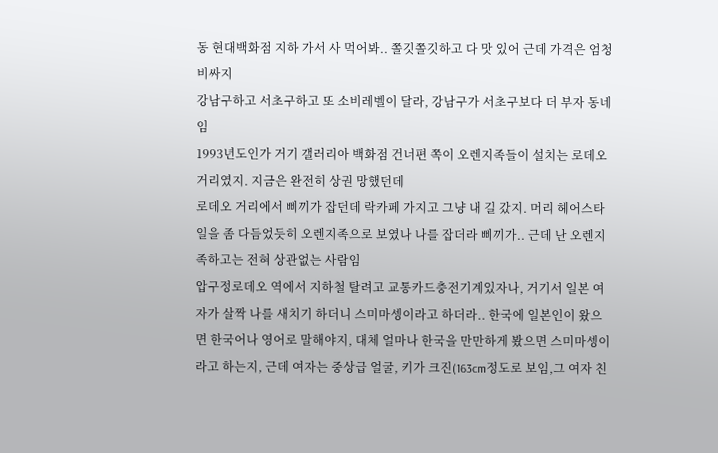동 현대백화점 지하 가서 사 먹어봐.. 쫄깃쫄깃하고 다 맛 있어 근데 가격은 엄청 비싸지
강남구하고 서초구하고 또 소비레벨이 달라, 강남구가 서초구보다 더 부자 동네임
1993년도인가 거기 갤러리아 백화점 건너편 쪽이 오렌지족들이 설치는 로데오 거리였지. 지금은 완전히 상권 망했던데
로데오 거리에서 삐끼가 잡던데 락카페 가지고 그냥 내 길 갔지. 머리 헤어스타일을 좀 다듬었듯히 오렌지족으로 보였나 나를 잡더라 삐끼가.. 근데 난 오렌지족하고는 전혀 상관없는 사람임
압구정로데오 역에서 지하철 탈려고 교통카드충전기계있자나, 거기서 일본 여자가 살짝 나를 새치기 하더니 스미마셍이라고 하더라.. 한국에 일본인이 왔으면 한국어나 영어로 말해야지, 대체 얼마나 한국을 만만하게 봤으면 스미마셍이라고 하는지, 근데 여자는 중상급 얼굴, 키가 크진(163cm정도로 보임,그 여자 친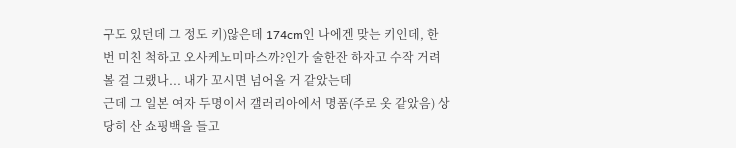구도 있던데 그 정도 키)않은데 174cm인 나에겐 맞는 키인데, 한번 미친 척하고 오사케노미마스까?인가 술한잔 하자고 수작 거려 볼 걸 그랬나... 내가 꼬시면 넘어올 거 같았는데
근데 그 일본 여자 두명이서 갤러리아에서 명품(주로 옷 같았음) 상당히 산 쇼핑백을 들고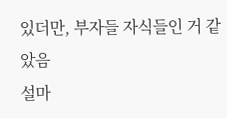있더만, 부자들 자식들인 거 같았음
설마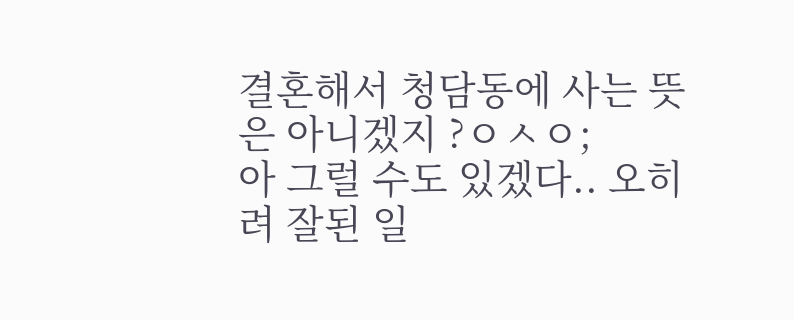결혼해서 청담동에 사는 뜻은 아니겠지 ?ㅇㅅㅇ;
아 그럴 수도 있겠다.. 오히려 잘된 일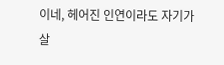이네, 헤어진 인연이라도 자기가 살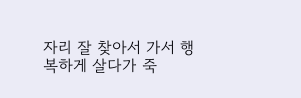자리 잘 찾아서 가서 행복하게 살다가 죽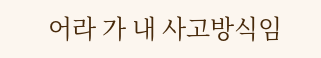어라 가 내 사고방식임